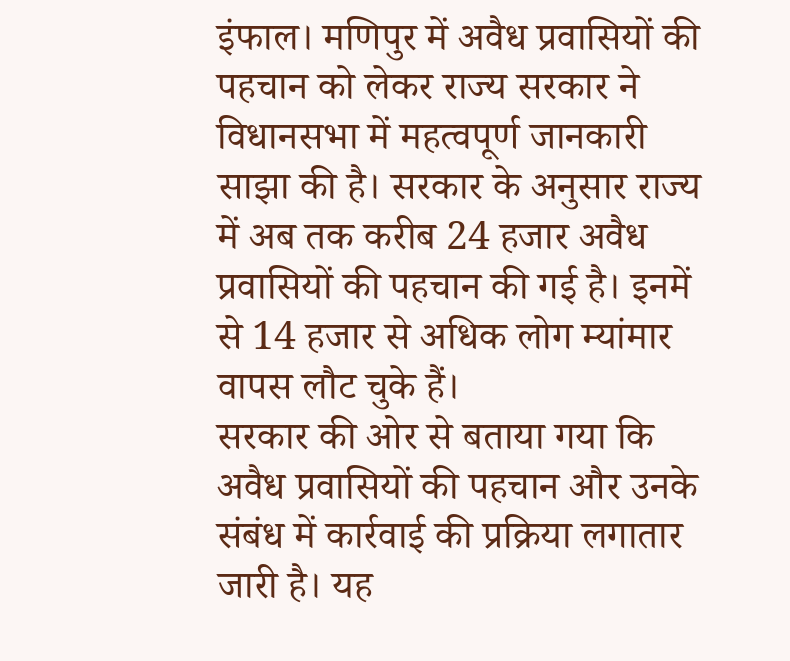इंफाल। मणिपुर में अवैध प्रवासियों की पहचान को लेकर राज्य सरकार ने विधानसभा में महत्वपूर्ण जानकारी साझा की है। सरकार के अनुसार राज्य में अब तक करीब 24 हजार अवैध प्रवासियों की पहचान की गई है। इनमें से 14 हजार से अधिक लोग म्यांमार वापस लौट चुके हैं।
सरकार की ओर से बताया गया कि अवैध प्रवासियों की पहचान और उनके संबंध में कार्रवाई की प्रक्रिया लगातार जारी है। यह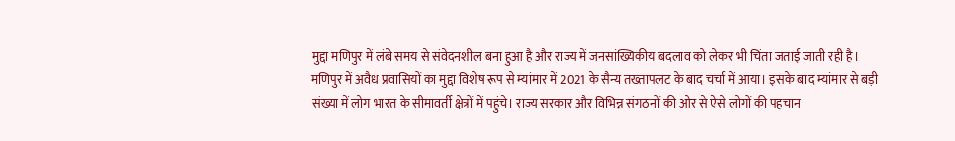मुद्दा मणिपुर में लंबे समय से संवेदनशील बना हुआ है और राज्य में जनसांख्यिकीय बदलाव को लेकर भी चिंता जताई जाती रही है।
मणिपुर में अवैध प्रवासियों का मुद्दा विशेष रूप से म्यांमार में 2021 के सैन्य तख्तापलट के बाद चर्चा में आया। इसके बाद म्यांमार से बड़ी संख्या में लोग भारत के सीमावर्ती क्षेत्रों में पहुंचे। राज्य सरकार और विभिन्न संगठनों की ओर से ऐसे लोगों की पहचान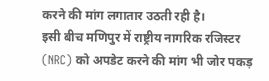करने की मांग लगातार उठती रही है।
इसी बीच मणिपुर में राष्ट्रीय नागरिक रजिस्टर (NRC) को अपडेट करने की मांग भी जोर पकड़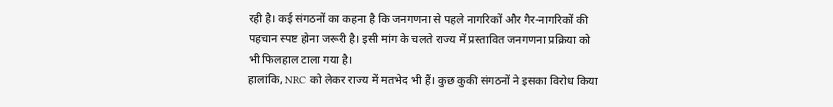रही है। कई संगठनों का कहना है कि जनगणना से पहले नागरिकों और गैर-नागरिकों की पहचान स्पष्ट होना जरूरी है। इसी मांग के चलते राज्य में प्रस्तावित जनगणना प्रक्रिया को भी फिलहाल टाला गया है।
हालांकि, NRC को लेकर राज्य में मतभेद भी हैं। कुछ कुकी संगठनों ने इसका विरोध किया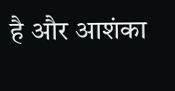है और आशंका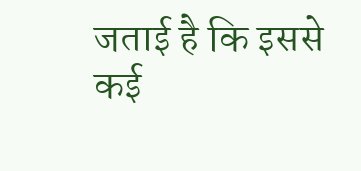जताई है कि इससे कई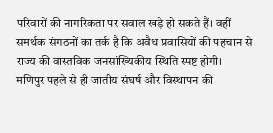परिवारों की नागरिकता पर सवाल खड़े हो सकते हैं। वहीं समर्थक संगठनों का तर्क है कि अवैध प्रवासियों की पहचान से राज्य की वास्तविक जनसांख्यिकीय स्थिति स्पष्ट होगी।
मणिपुर पहले से ही जातीय संघर्ष और विस्थापन की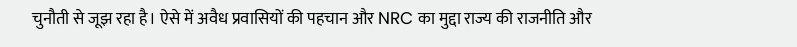चुनौती से जूझ रहा है। ऐसे में अवैध प्रवासियों की पहचान और NRC का मुद्दा राज्य की राजनीति और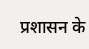प्रशासन के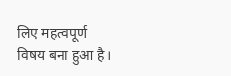लिए महत्वपूर्ण विषय बना हुआ है।